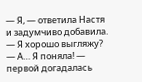— Я, — ответила Настя и задумчиво добавила. — Я хорошо выгляжу?
— А… Я поняла! — первой догадалась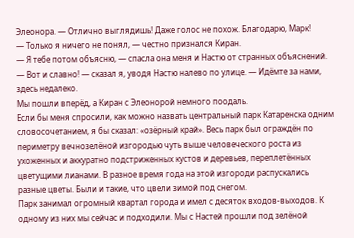Элеонора. — Отлично выглядишь! Даже голос не похож. Благодарю, Марк!
— Только я ничего не понял, — честно признался Киран.
— Я тебе потом объясню, — спасла она меня и Настю от странных объяснений.
— Вот и славно! — сказал я, уводя Настю налево по улице. — Идёмте за нами, здесь недалеко.
Мы пошли вперёд, а Киран с Элеонорой немного поодаль.
Если бы меня спросили, как можно назвать центральный парк Катаренска одним словосочетанием, я бы сказал: «озёрный край». Весь парк был ограждён по периметру вечнозелёной изгородью чуть выше человеческого роста из ухоженных и аккуратно подстриженных кустов и деревьев, переплетённых цветущими лианами. В разное время года на этой изгороди распускались разные цветы. Были и такие, что цвели зимой под снегом.
Парк занимал огромный квартал города и имел с десяток входов-выходов. К одному из них мы сейчас и подходили. Мы с Настей прошли под зелёной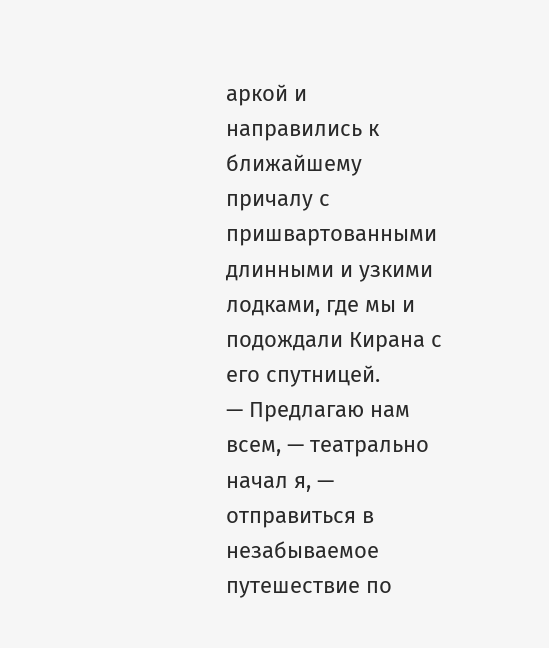аркой и направились к ближайшему причалу с пришвартованными длинными и узкими лодками, где мы и подождали Кирана с его спутницей.
— Предлагаю нам всем, — театрально начал я, — отправиться в незабываемое путешествие по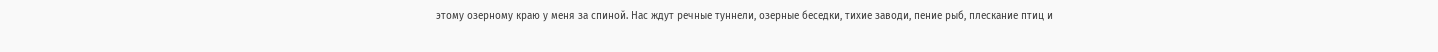этому озерному краю у меня за спиной. Нас ждут речные туннели, озерные беседки, тихие заводи, пение рыб, плескание птиц и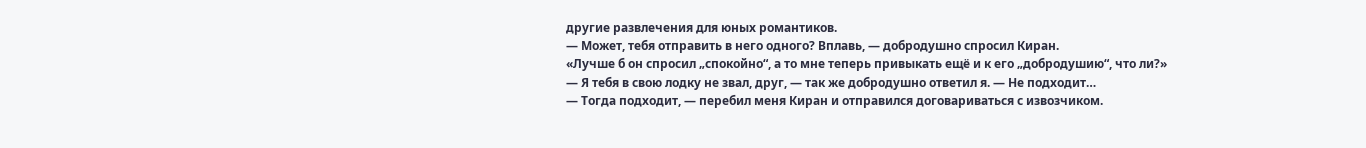другие развлечения для юных романтиков.
— Может, тебя отправить в него одного? Вплавь, — добродушно спросил Киран.
«Лучше б он спросил „спокойно“, а то мне теперь привыкать ещё и к его „добродушию“, что ли?»
— Я тебя в свою лодку не звал, друг, — так же добродушно ответил я. — Не подходит…
— Тогда подходит, — перебил меня Киран и отправился договариваться с извозчиком.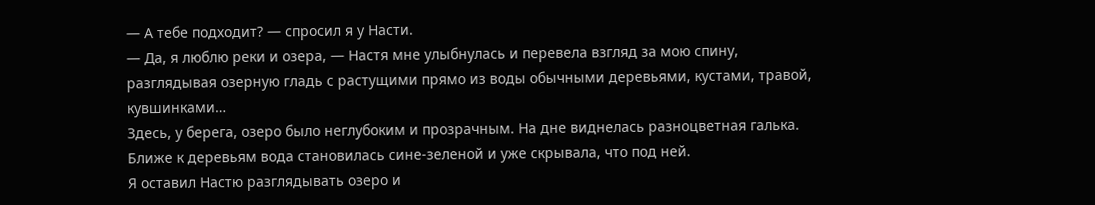— А тебе подходит? — спросил я у Насти.
— Да, я люблю реки и озера, — Настя мне улыбнулась и перевела взгляд за мою спину, разглядывая озерную гладь с растущими прямо из воды обычными деревьями, кустами, травой, кувшинками…
Здесь, у берега, озеро было неглубоким и прозрачным. На дне виднелась разноцветная галька. Ближе к деревьям вода становилась сине-зеленой и уже скрывала, что под ней.
Я оставил Настю разглядывать озеро и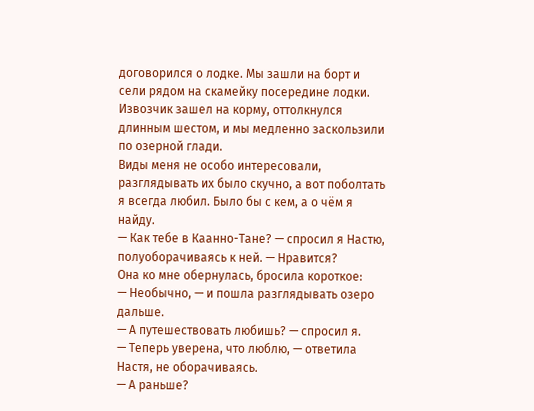договорился о лодке. Мы зашли на борт и сели рядом на скамейку посередине лодки. Извозчик зашел на корму, оттолкнулся длинным шестом, и мы медленно заскользили по озерной глади.
Виды меня не особо интересовали, разглядывать их было скучно, а вот поболтать я всегда любил. Было бы с кем, а о чём я найду.
— Как тебе в Каанно-Тане? — спросил я Настю, полуоборачиваясь к ней. — Нравится?
Она ко мне обернулась, бросила короткое:
— Необычно, — и пошла разглядывать озеро дальше.
— А путешествовать любишь? — спросил я.
— Теперь уверена, что люблю, — ответила Настя, не оборачиваясь.
— А раньше?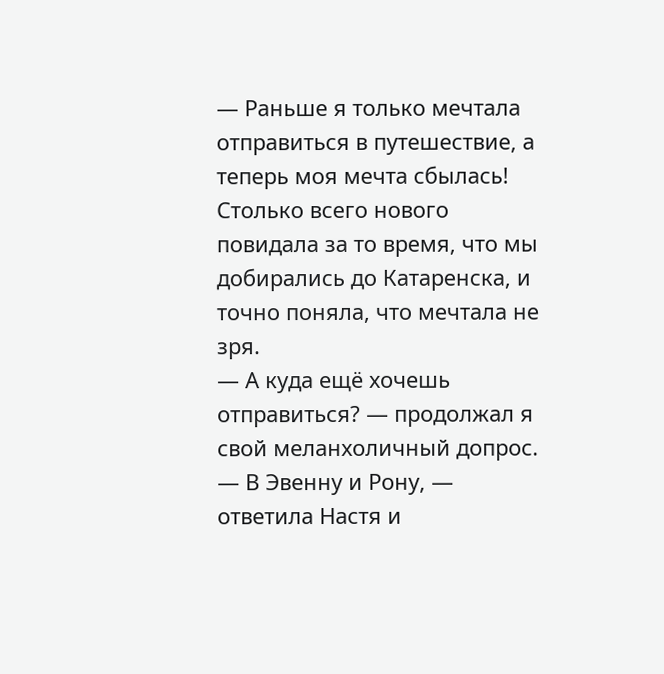— Раньше я только мечтала отправиться в путешествие, а теперь моя мечта сбылась! Столько всего нового повидала за то время, что мы добирались до Катаренска, и точно поняла, что мечтала не зря.
— А куда ещё хочешь отправиться? — продолжал я свой меланхоличный допрос.
— В Эвенну и Рону, — ответила Настя и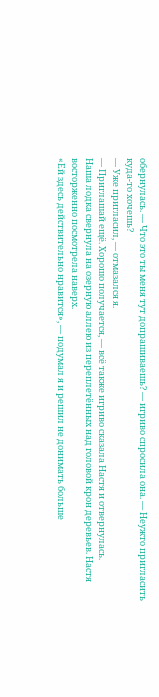обернулась. — Что это ты меня тут допрашиваешь? — игриво спросила она. — Неужто пригласить куда-то хочешь?
— Уже пригласил, — отмазался я.
— Приглашай ещё. Хорошо получается, — всё также игриво сказала Настя и отвернулась.
Наша лодка свернула на озерную аллею из переплетённых над головой крон деревьев. Настя восторженно посмотрела наверх.
«Ей здесь действительно нравится», — подумал я и решил не донимать больше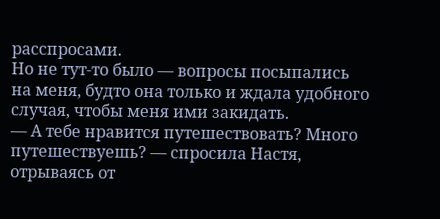расспросами.
Но не тут-то было — вопросы посыпались на меня, будто она только и ждала удобного случая, чтобы меня ими закидать.
— А тебе нравится путешествовать? Много путешествуешь? — спросила Настя, отрываясь от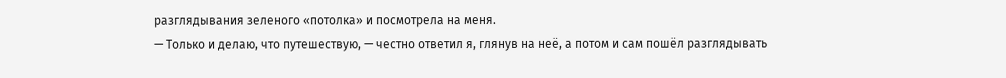разглядывания зеленого «потолка» и посмотрела на меня.
— Только и делаю, что путешествую, — честно ответил я, глянув на неё, а потом и сам пошёл разглядывать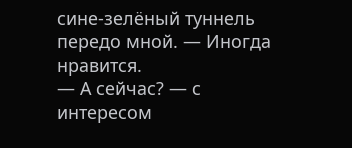сине-зелёный туннель передо мной. — Иногда нравится.
— А сейчас? — с интересом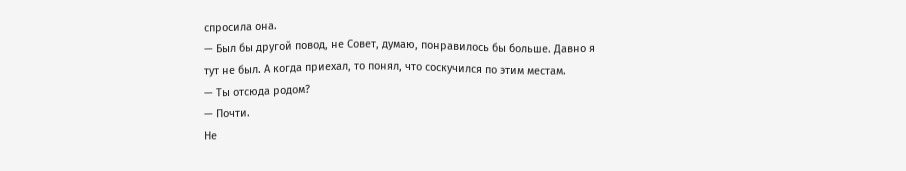спросила она.
— Был бы другой повод, не Совет, думаю, понравилось бы больше. Давно я тут не был. А когда приехал, то понял, что соскучился по этим местам.
— Ты отсюда родом?
— Почти.
Не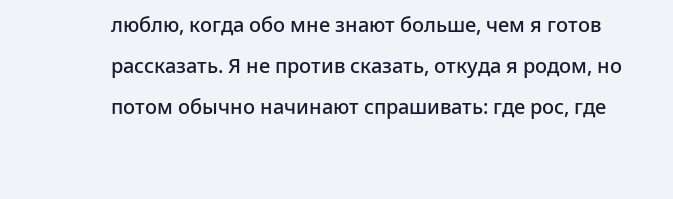люблю, когда обо мне знают больше, чем я готов рассказать. Я не против сказать, откуда я родом, но потом обычно начинают спрашивать: где рос, где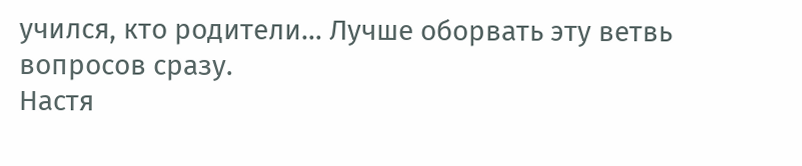учился, кто родители… Лучше оборвать эту ветвь вопросов сразу.
Настя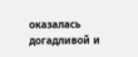оказалась догадливой и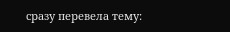сразу перевела тему: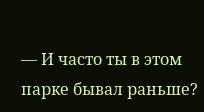— И часто ты в этом парке бывал раньше?